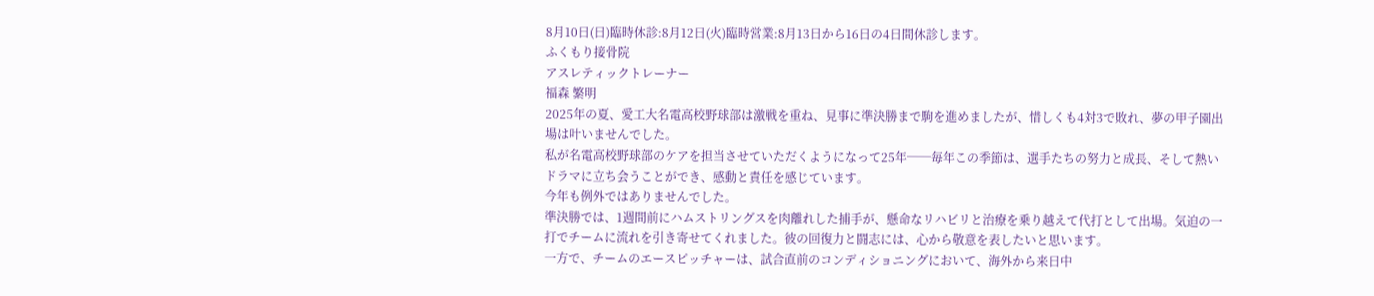8月10日(日)臨時休診:8月12日(火)臨時営業:8月13日から16日の4日間休診します。
ふくもり接骨院
アスレティックトレーナー
福森 繁明
2025年の夏、愛工大名電高校野球部は激戦を重ね、見事に準決勝まで駒を進めましたが、惜しくも4対3で敗れ、夢の甲子園出場は叶いませんでした。
私が名電高校野球部のケアを担当させていただくようになって25年──毎年この季節は、選手たちの努力と成長、そして熱いドラマに立ち会うことができ、感動と責任を感じています。
今年も例外ではありませんでした。
準決勝では、1週間前にハムストリングスを肉離れした捕手が、懸命なリハビリと治療を乗り越えて代打として出場。気迫の一打でチームに流れを引き寄せてくれました。彼の回復力と闘志には、心から敬意を表したいと思います。
一方で、チームのエースピッチャーは、試合直前のコンディショニングにおいて、海外から来日中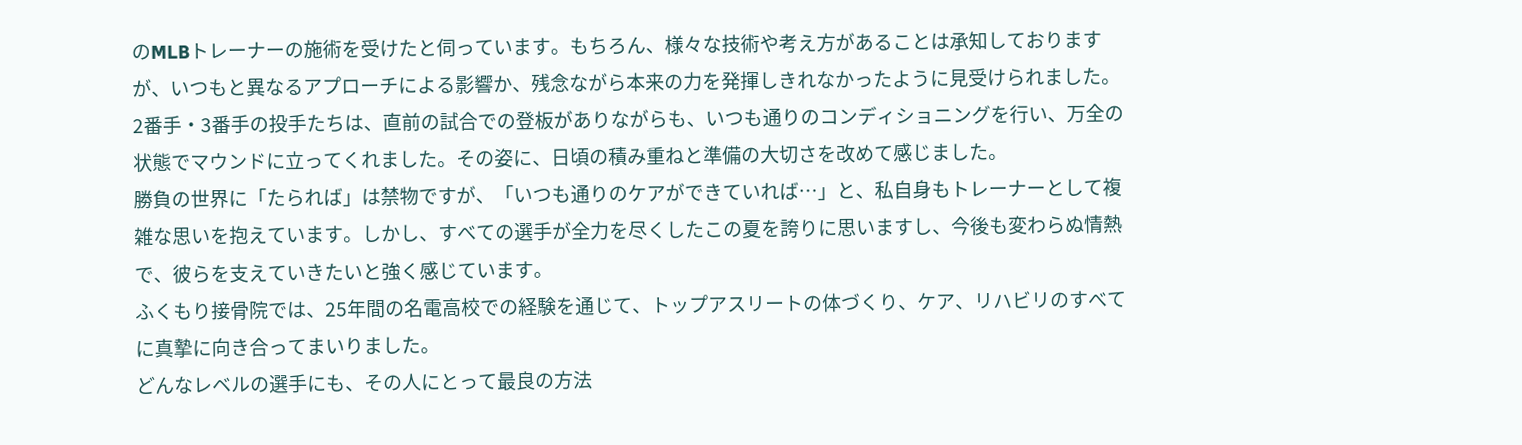のMLBトレーナーの施術を受けたと伺っています。もちろん、様々な技術や考え方があることは承知しておりますが、いつもと異なるアプローチによる影響か、残念ながら本来の力を発揮しきれなかったように見受けられました。
2番手・3番手の投手たちは、直前の試合での登板がありながらも、いつも通りのコンディショニングを行い、万全の状態でマウンドに立ってくれました。その姿に、日頃の積み重ねと準備の大切さを改めて感じました。
勝負の世界に「たられば」は禁物ですが、「いつも通りのケアができていれば…」と、私自身もトレーナーとして複雑な思いを抱えています。しかし、すべての選手が全力を尽くしたこの夏を誇りに思いますし、今後も変わらぬ情熱で、彼らを支えていきたいと強く感じています。
ふくもり接骨院では、25年間の名電高校での経験を通じて、トップアスリートの体づくり、ケア、リハビリのすべてに真摯に向き合ってまいりました。
どんなレベルの選手にも、その人にとって最良の方法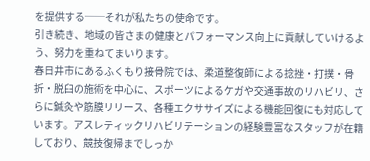を提供する──それが私たちの使命です。
引き続き、地域の皆さまの健康とパフォーマンス向上に貢献していけるよう、努力を重ねてまいります。
春日井市にあるふくもり接骨院では、柔道整復師による捻挫・打撲・骨折・脱臼の施術を中心に、スポーツによるケガや交通事故のリハビリ、さらに鍼灸や筋膜リリース、各種エクササイズによる機能回復にも対応しています。アスレティックリハビリテーションの経験豊富なスタッフが在籍しており、競技復帰までしっか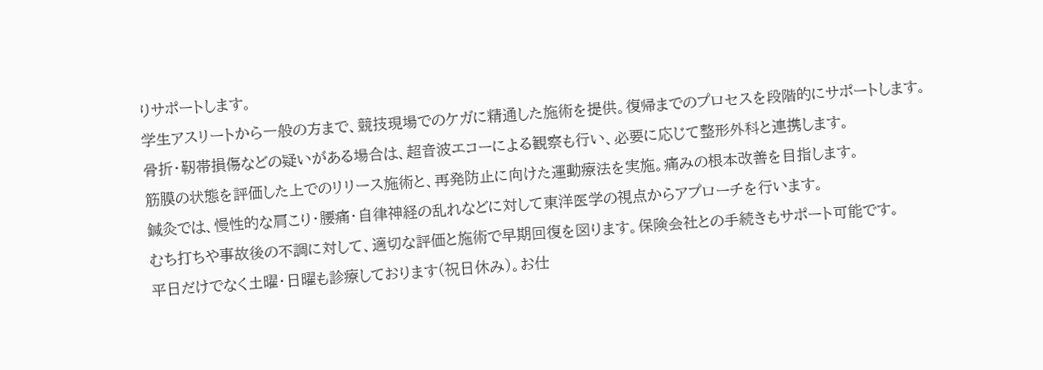りサポートします。
学生アスリートから一般の方まで、競技現場でのケガに精通した施術を提供。復帰までのプロセスを段階的にサポートします。
骨折・靭帯損傷などの疑いがある場合は、超音波エコーによる観察も行い、必要に応じて整形外科と連携します。
筋膜の状態を評価した上でのリリース施術と、再発防止に向けた運動療法を実施。痛みの根本改善を目指します。
鍼灸では、慢性的な肩こり・腰痛・自律神経の乱れなどに対して東洋医学の視点からアプローチを行います。
むち打ちや事故後の不調に対して、適切な評価と施術で早期回復を図ります。保険会社との手続きもサポート可能です。
平日だけでなく土曜・日曜も診療しております(祝日休み)。お仕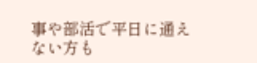事や部活で平日に通えない方も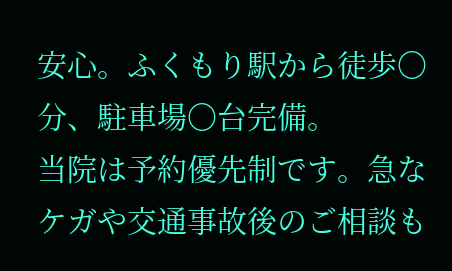安心。ふくもり駅から徒歩〇分、駐車場〇台完備。
当院は予約優先制です。急なケガや交通事故後のご相談も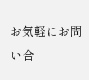お気軽にお問い合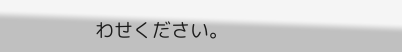わせください。